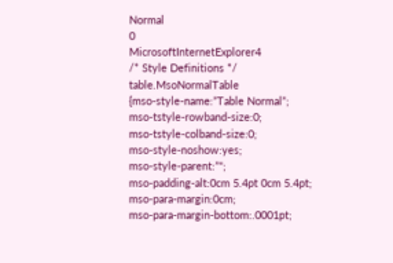Normal
0
MicrosoftInternetExplorer4
/* Style Definitions */
table.MsoNormalTable
{mso-style-name:”Table Normal”;
mso-tstyle-rowband-size:0;
mso-tstyle-colband-size:0;
mso-style-noshow:yes;
mso-style-parent:”";
mso-padding-alt:0cm 5.4pt 0cm 5.4pt;
mso-para-margin:0cm;
mso-para-margin-bottom:.0001pt;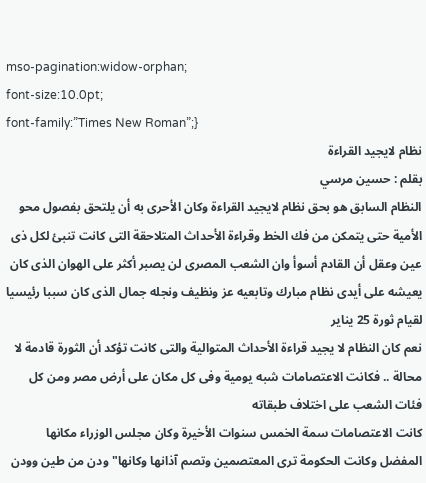mso-pagination:widow-orphan;
font-size:10.0pt;
font-family:”Times New Roman”;}
نظام لايجيد القراءة
بقلم : حسين مرسي
النظام السابق هو بحق نظام لايجيد القراءة وكان الأحرى به أن يلتحق بفصول محو الأمية حتى يتمكن من فك الخط وقراءة الأحداث المتلاحقة التى كانت تنبئ لكل ذى عين وعقل أن القادم أسوأ وان الشعب المصرى لن يصبر أكثر على الهوان الذى كان يعيشه على أيدى نظام مبارك وتابعيه عز ونظيف ونجله جمال الذى كان سببا رئيسيا لقيام ثورة 25 يناير
نعم كان النظام لا يجيد قراءة الأحداث المتوالية والتى كانت تؤكد أن الثورة قادمة لا محالة .. فكانت الاعتصامات شبه يومية وفى كل مكان على أرض مصر ومن كل فئات الشعب على اختلاف طبقاته
كانت الاعتصامات سمة الخمس سنوات الأخيرة وكان مجلس الوزراء مكانها المفضل وكانت الحكومة ترى المعتصمين وتصم آذانها وكانها" ودن من طين وودن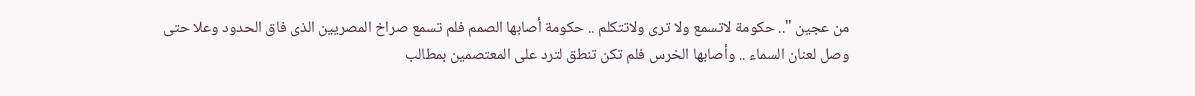من عجين ".. حكومة لاتسمع ولا ترى ولاتتكلم .. حكومة أصابها الصمم فلم تسمع صراخ المصريين الذى فاق الحدود وعلا حتى وصل لعنان السماء .. وأصابها الخرس فلم تكن تنطق لترد على المعتصمين بمطالب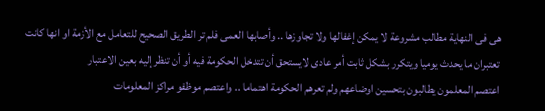هى فى النهاية مطالب مشروعة لا يمكن إغفالها ولا تجاوزها .. وأصابها العمى فلم تر الطريق الصحيح للتعامل مع الأزمة او انها كانت تعتبران ما يحدث يوميا ويتكرر بشكل ثابت أمر عادى لايستحق أن تتدخل الحكومة فيه أو أن تنظر إليه بعين الاعتبار
اعتصم المعلمون يطالبون بتحسين اوضاعهم ولم تعرهم الحكومة اهتماما .. واعتصم موظفو مراكز المعلومات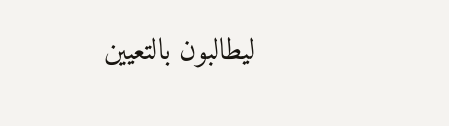ليطالبون بالتعيين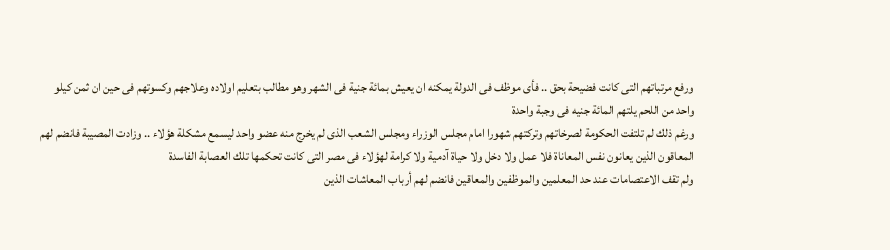ورفع مرتباتهم التى كانت فضيحة بحق .. فأى موظف فى الدولة يمكنه ان يعيش بمائة جنية فى الشهر وهو مطالب بتعليم اولاده وعلاجهم وكسوتهم فى حين ان ثمن كيلو واحد من اللحم يلتهم المائة جنيه فى وجبة واحدة
ورغم ذلك لم تلتفت الحكومة لصرخاتهم وتركتهم شهورا امام مجلس الوزراء ومجلس الشعب الذى لم يخرج منه عضو واحد ليسمع مشكلة هؤلاء .. وزادت المصيبة فانضم لهم المعاقون الذين يعانون نفس المعاناة فلا عمل ولا دخل ولا حياة آدمية ولا كرامة لهؤلاء فى مصر التى كانت تحكمها تلك العصابة الفاسدة
ولم تقف الاعتصامات عند حد المعلمين والموظفين والمعاقين فانضم لهم أرباب المعاشات الذين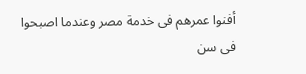أفنوا عمرهم فى خدمة مصر وعندما اصبحوا فى سن